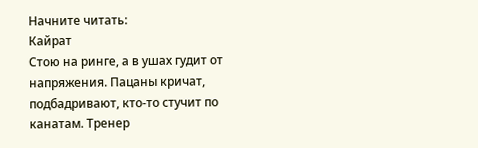Начните читать:
Кайрат
Стою на ринге, а в ушах гудит от напряжения. Пацаны кричат, подбадривают, кто-то стучит по канатам. Тренер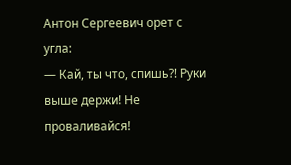Антон Сергеевич орет с угла:
— Кай, ты что, спишь?! Руки выше держи! Не проваливайся!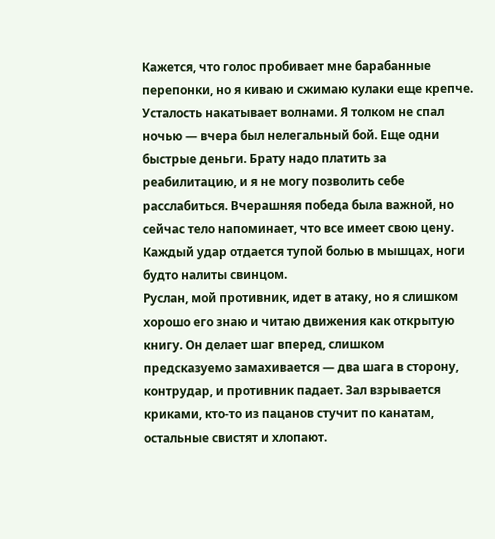Кажется, что голос пробивает мне барабанные перепонки, но я киваю и сжимаю кулаки еще крепче. Усталость накатывает волнами. Я толком не спал ночью — вчера был нелегальный бой. Еще одни быстрые деньги. Брату надо платить за реабилитацию, и я не могу позволить себе расслабиться. Вчерашняя победа была важной, но сейчас тело напоминает, что все имеет свою цену. Каждый удар отдается тупой болью в мышцах, ноги будто налиты свинцом.
Руслан, мой противник, идет в атаку, но я слишком хорошо его знаю и читаю движения как открытую книгу. Он делает шаг вперед, слишком предсказуемо замахивается — два шага в сторону, контрудар, и противник падает. Зал взрывается криками, кто-то из пацанов стучит по канатам, остальные свистят и хлопают.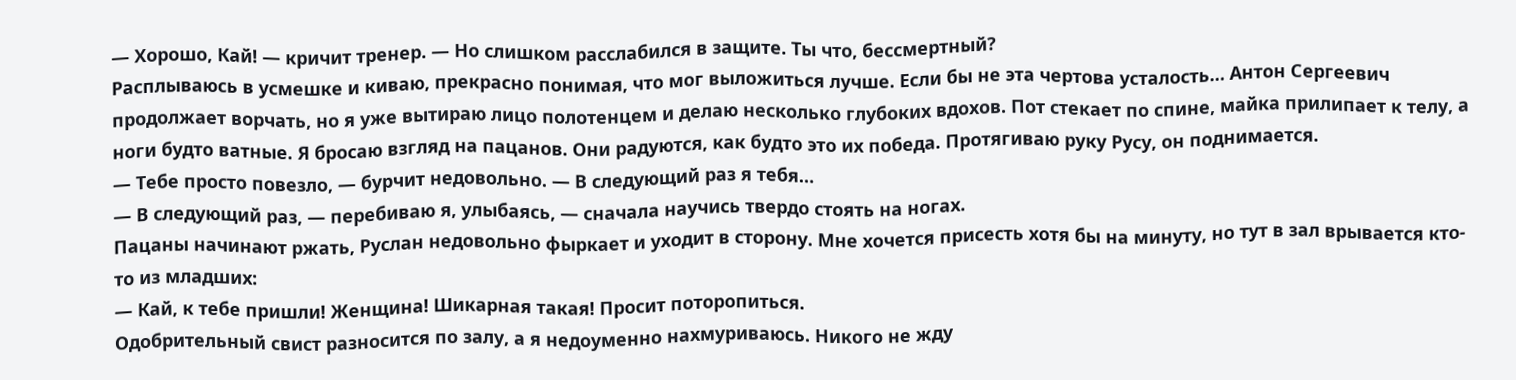— Хорошо, Кай! — кричит тренер. — Но слишком расслабился в защите. Ты что, бессмертный?
Расплываюсь в усмешке и киваю, прекрасно понимая, что мог выложиться лучше. Если бы не эта чертова усталость… Антон Сергеевич продолжает ворчать, но я уже вытираю лицо полотенцем и делаю несколько глубоких вдохов. Пот стекает по спине, майка прилипает к телу, а ноги будто ватные. Я бросаю взгляд на пацанов. Они радуются, как будто это их победа. Протягиваю руку Русу, он поднимается.
— Тебе просто повезло, — бурчит недовольно. — В следующий раз я тебя…
— В следующий раз, — перебиваю я, улыбаясь, — сначала научись твердо стоять на ногах.
Пацаны начинают ржать, Руслан недовольно фыркает и уходит в сторону. Мне хочется присесть хотя бы на минуту, но тут в зал врывается кто-то из младших:
— Кай, к тебе пришли! Женщина! Шикарная такая! Просит поторопиться.
Одобрительный свист разносится по залу, а я недоуменно нахмуриваюсь. Никого не жду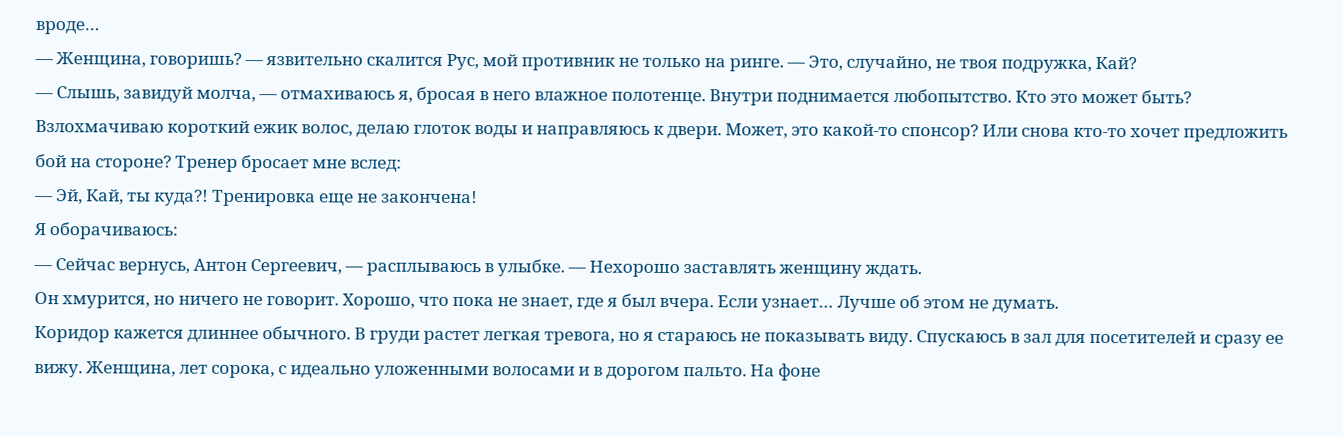вроде…
— Женщина, говоришь? — язвительно скалится Рус, мой противник не только на ринге. — Это, случайно, не твоя подружка, Кай?
— Слышь, завидуй молча, — отмахиваюсь я, бросая в него влажное полотенце. Внутри поднимается любопытство. Кто это может быть?
Взлохмачиваю короткий ежик волос, делаю глоток воды и направляюсь к двери. Может, это какой-то спонсор? Или снова кто-то хочет предложить бой на стороне? Тренер бросает мне вслед:
— Эй, Кай, ты куда?! Тренировка еще не закончена!
Я оборачиваюсь:
— Сейчас вернусь, Антон Сергеевич, — расплываюсь в улыбке. — Нехорошо заставлять женщину ждать.
Он хмурится, но ничего не говорит. Хорошо, что пока не знает, где я был вчера. Если узнает… Лучше об этом не думать.
Коридор кажется длиннее обычного. В груди растет легкая тревога, но я стараюсь не показывать виду. Спускаюсь в зал для посетителей и сразу ее вижу. Женщина, лет сорока, с идеально уложенными волосами и в дорогом пальто. На фоне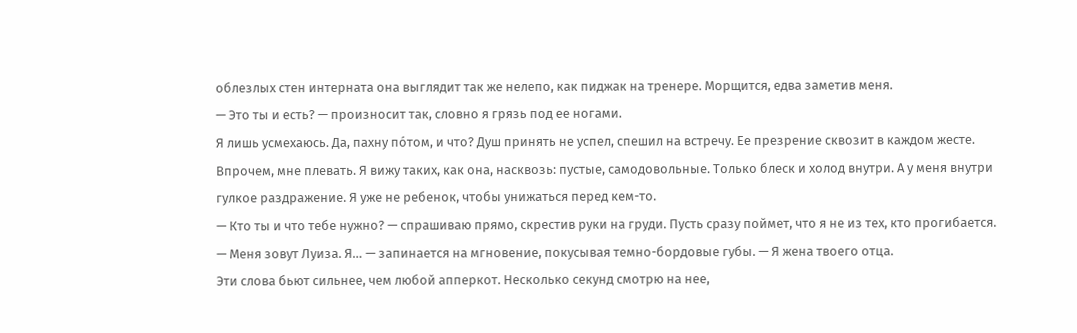облезлых стен интерната она выглядит так же нелепо, как пиджак на тренере. Морщится, едва заметив меня.
— Это ты и есть? — произносит так, словно я грязь под ее ногами.
Я лишь усмехаюсь. Да, пахну по́том, и что? Душ принять не успел, спешил на встречу. Ее презрение сквозит в каждом жесте. Впрочем, мне плевать. Я вижу таких, как она, насквозь: пустые, самодовольные. Только блеск и холод внутри. А у меня внутри гулкое раздражение. Я уже не ребенок, чтобы унижаться перед кем-то.
— Кто ты и что тебе нужно? — спрашиваю прямо, скрестив руки на груди. Пусть сразу поймет, что я не из тех, кто прогибается.
— Меня зовут Луиза. Я… — запинается на мгновение, покусывая темно-бордовые губы. — Я жена твоего отца.
Эти слова бьют сильнее, чем любой апперкот. Несколько секунд смотрю на нее,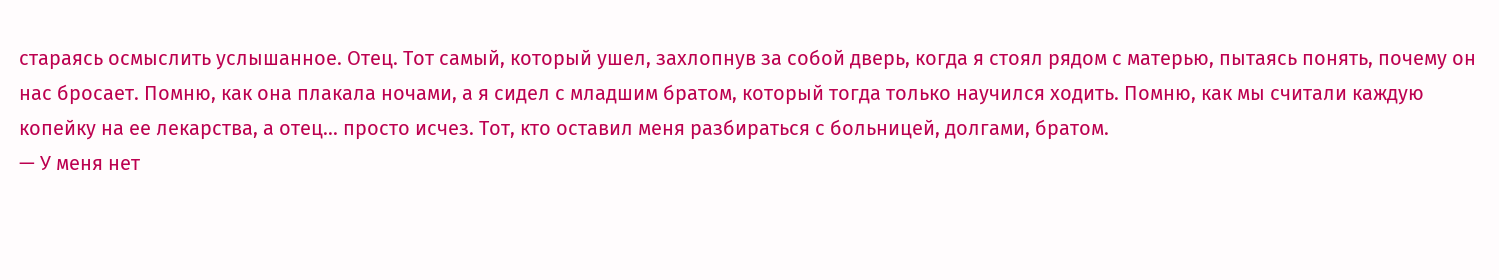стараясь осмыслить услышанное. Отец. Тот самый, который ушел, захлопнув за собой дверь, когда я стоял рядом с матерью, пытаясь понять, почему он нас бросает. Помню, как она плакала ночами, а я сидел с младшим братом, который тогда только научился ходить. Помню, как мы считали каждую копейку на ее лекарства, а отец... просто исчез. Тот, кто оставил меня разбираться с больницей, долгами, братом.
— У меня нет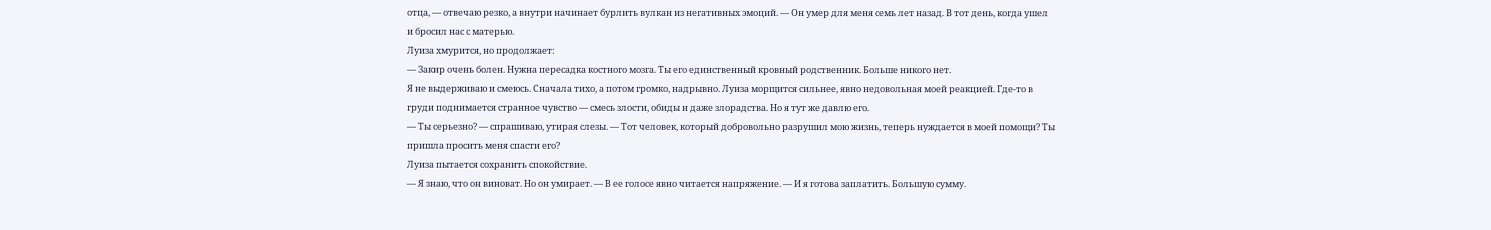отца, — отвечаю резко, а внутри начинает бурлить вулкан из негативных эмоций. — Он умер для меня семь лет назад. В тот день, когда ушел и бросил нас с матерью.
Луиза хмурится, но продолжает:
— Закир очень болен. Нужна пересадка костного мозга. Ты его единственный кровный родственник. Больше никого нет.
Я не выдерживаю и смеюсь. Сначала тихо, а потом громко, надрывно. Луиза морщится сильнее, явно недовольная моей реакцией. Где-то в груди поднимается странное чувство — смесь злости, обиды и даже злорадства. Но я тут же давлю его.
— Ты серьезно? — спрашиваю, утирая слезы. — Тот человек, который добровольно разрушил мою жизнь, теперь нуждается в моей помощи? Ты пришла просить меня спасти его?
Луиза пытается сохранить спокойствие.
— Я знаю, что он виноват. Но он умирает. — В ее голосе явно читается напряжение. — И я готова заплатить. Большую сумму.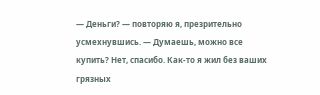— Деньги? — повторяю я, презрительно усмехнувшись. — Думаешь, можно все купить? Нет, спасибо. Как-то я жил без ваших грязных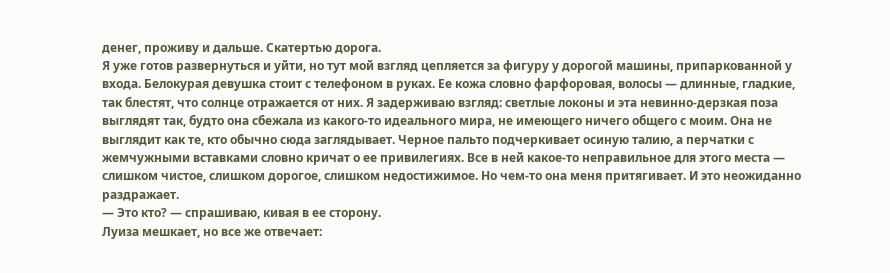денег, проживу и дальше. Скатертью дорога.
Я уже готов развернуться и уйти, но тут мой взгляд цепляется за фигуру у дорогой машины, припаркованной у входа. Белокурая девушка стоит с телефоном в руках. Ее кожа словно фарфоровая, волосы — длинные, гладкие, так блестят, что солнце отражается от них. Я задерживаю взгляд: светлые локоны и эта невинно-дерзкая поза выглядят так, будто она сбежала из какого-то идеального мира, не имеющего ничего общего с моим. Она не выглядит как те, кто обычно сюда заглядывает. Черное пальто подчеркивает осиную талию, а перчатки с жемчужными вставками словно кричат о ее привилегиях. Все в ней какое-то неправильное для этого места — слишком чистое, слишком дорогое, слишком недостижимое. Но чем-то она меня притягивает. И это неожиданно раздражает.
— Это кто? — спрашиваю, кивая в ее сторону.
Луиза мешкает, но все же отвечает: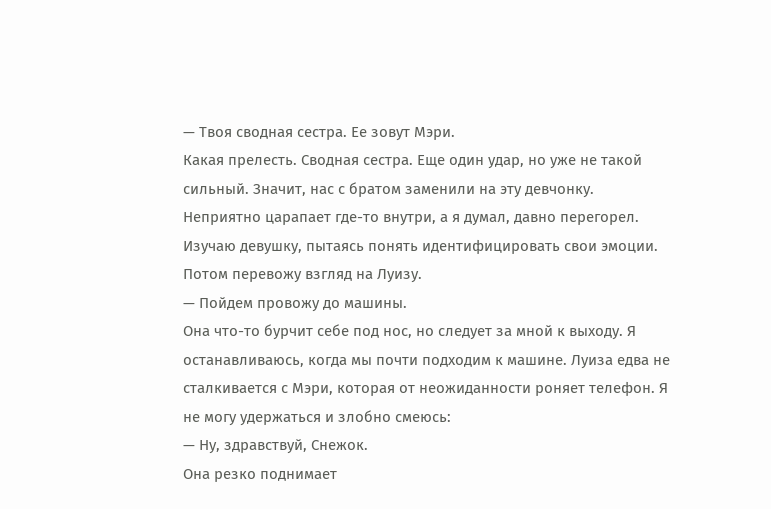— Твоя сводная сестра. Ее зовут Мэри.
Какая прелесть. Сводная сестра. Еще один удар, но уже не такой сильный. Значит, нас с братом заменили на эту девчонку. Неприятно царапает где-то внутри, а я думал, давно перегорел.
Изучаю девушку, пытаясь понять идентифицировать свои эмоции. Потом перевожу взгляд на Луизу.
— Пойдем провожу до машины.
Она что-то бурчит себе под нос, но следует за мной к выходу. Я останавливаюсь, когда мы почти подходим к машине. Луиза едва не сталкивается с Мэри, которая от неожиданности роняет телефон. Я не могу удержаться и злобно смеюсь:
— Ну, здравствуй, Снежок.
Она резко поднимает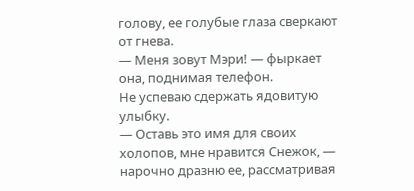голову, ее голубые глаза сверкают от гнева.
— Меня зовут Мэри! — фыркает она, поднимая телефон.
Не успеваю сдержать ядовитую улыбку.
— Оставь это имя для своих холопов, мне нравится Снежок, — нарочно дразню ее, рассматривая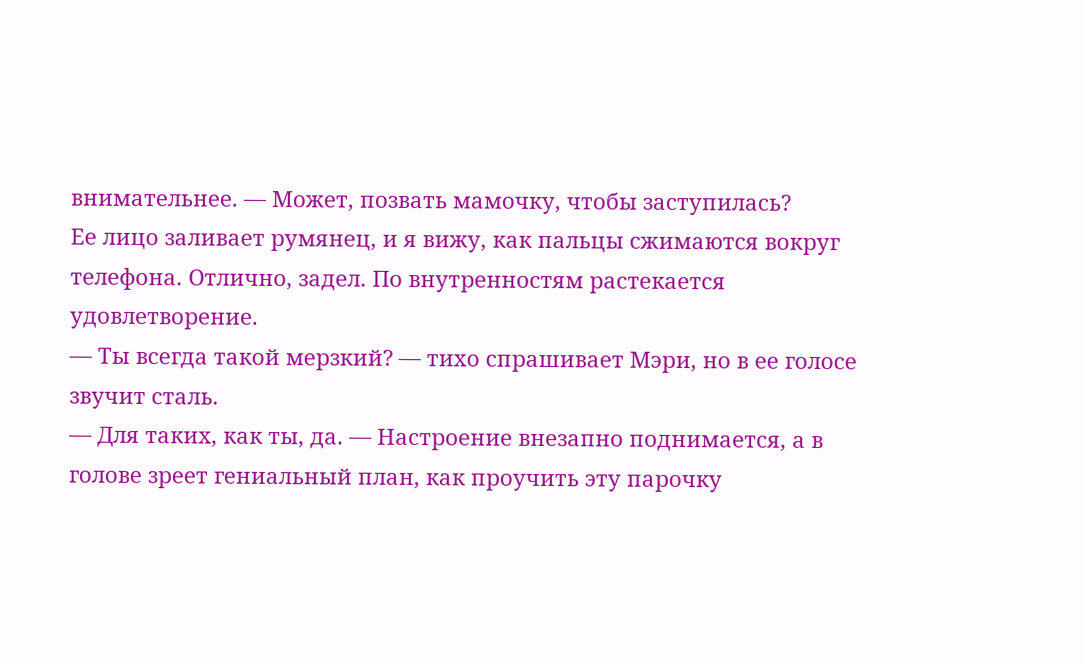внимательнее. — Может, позвать мамочку, чтобы заступилась?
Ее лицо заливает румянец, и я вижу, как пальцы сжимаются вокруг телефона. Отлично, задел. По внутренностям растекается удовлетворение.
— Ты всегда такой мерзкий? — тихо спрашивает Мэри, но в ее голосе звучит сталь.
— Для таких, как ты, да. — Настроение внезапно поднимается, а в голове зреет гениальный план, как проучить эту парочку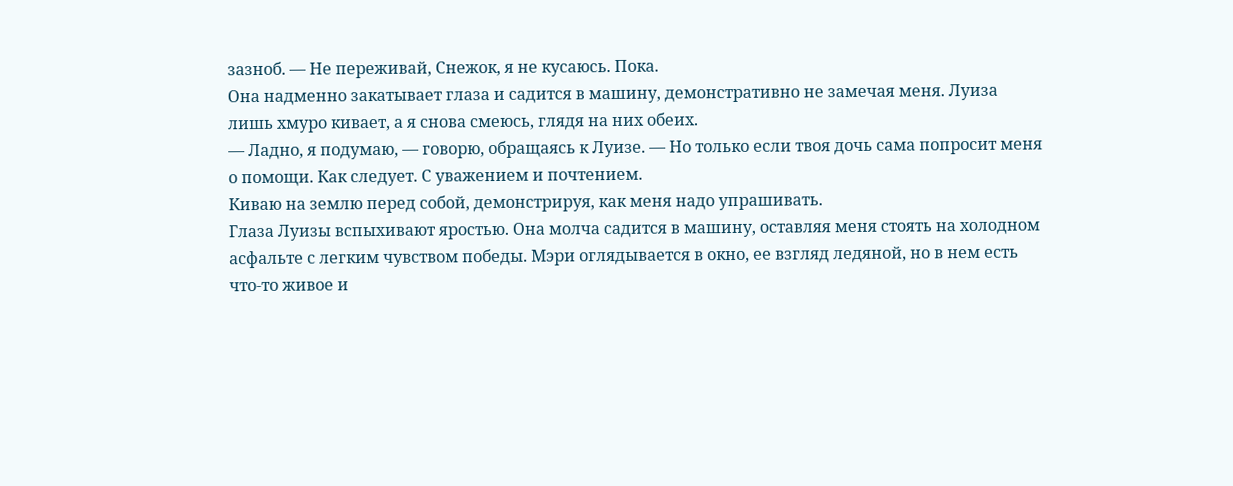зазноб. — Не переживай, Снежок, я не кусаюсь. Пока.
Она надменно закатывает глаза и садится в машину, демонстративно не замечая меня. Луиза лишь хмуро кивает, а я снова смеюсь, глядя на них обеих.
— Ладно, я подумаю, — говорю, обращаясь к Луизе. — Но только если твоя дочь сама попросит меня о помощи. Как следует. С уважением и почтением.
Киваю на землю перед собой, демонстрируя, как меня надо упрашивать.
Глаза Луизы вспыхивают яростью. Она молча садится в машину, оставляя меня стоять на холодном асфальте с легким чувством победы. Мэри оглядывается в окно, ее взгляд ледяной, но в нем есть что-то живое и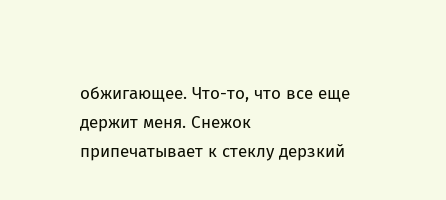обжигающее. Что-то, что все еще держит меня. Снежок припечатывает к стеклу дерзкий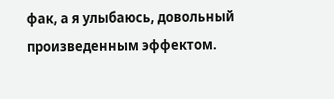фак, а я улыбаюсь, довольный произведенным эффектом.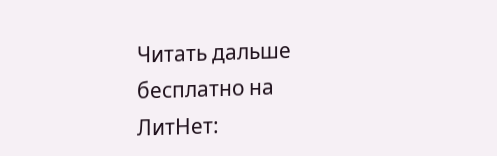Читать дальше бесплатно на ЛитНет: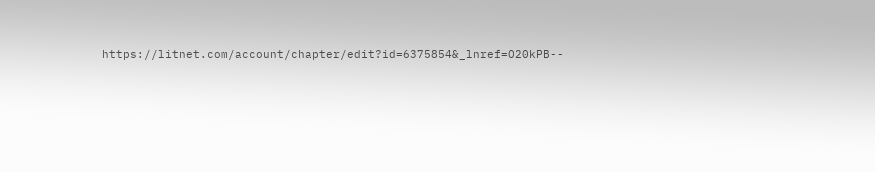https://litnet.com/account/chapter/edit?id=6375854&_lnref=O20kPB--